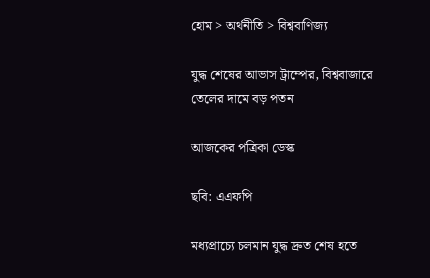হোম > অর্থনীতি > বিশ্ববাণিজ্য

যুদ্ধ শেষের আভাস ট্রাম্পের, বিশ্ববাজারে তেলের দামে বড় পতন

আজকের পত্রিকা ডেস্ক

ছবি: এএফপি

মধ্যপ্রাচ্যে চলমান যুদ্ধ দ্রুত শেষ হতে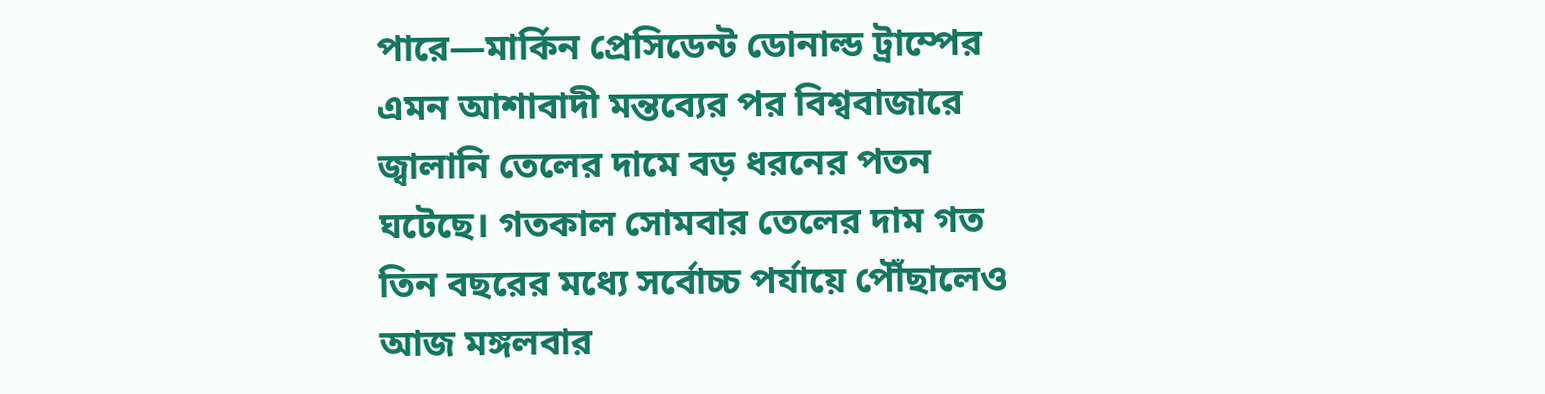পারে—মার্কিন প্রেসিডেন্ট ডোনাল্ড ট্রাম্পের এমন আশাবাদী মন্তব্যের পর বিশ্ববাজারে জ্বালানি তেলের দামে বড় ধরনের পতন ঘটেছে। গতকাল সোমবার তেলের দাম গত তিন বছরের মধ্যে সর্বোচ্চ পর্যায়ে পৌঁছালেও আজ মঙ্গলবার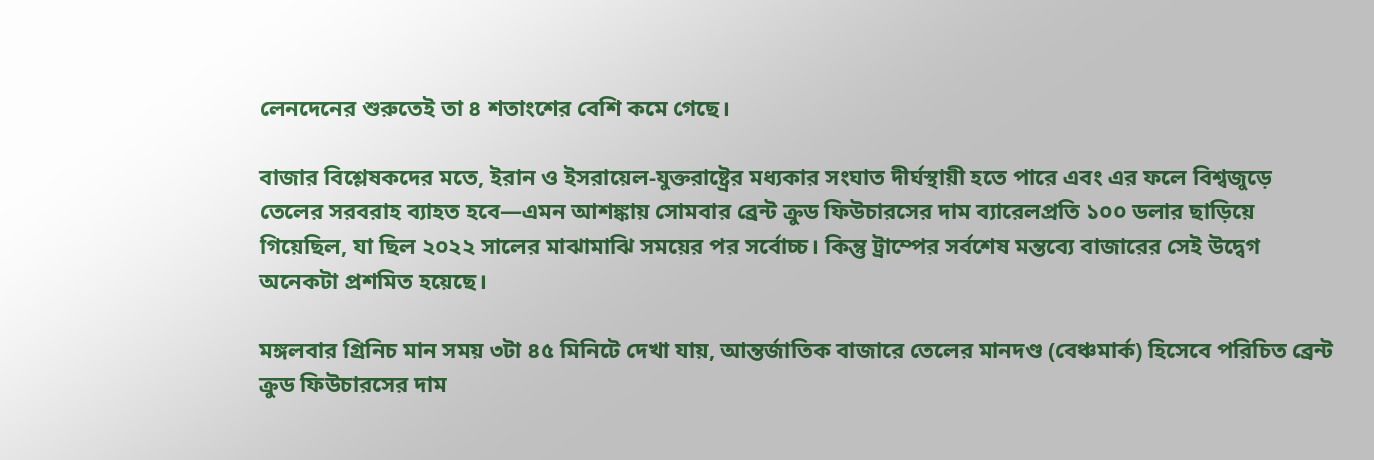লেনদেনের শুরুতেই তা ৪ শতাংশের বেশি কমে গেছে।

বাজার বিশ্লেষকদের মতে, ইরান ও ইসরায়েল-যুক্তরাষ্ট্রের মধ্যকার সংঘাত দীর্ঘস্থায়ী হতে পারে এবং এর ফলে বিশ্বজুড়ে তেলের সরবরাহ ব্যাহত হবে—এমন আশঙ্কায় সোমবার ব্রেন্ট ক্রুড ফিউচারসের দাম ব্যারেলপ্রতি ১০০ ডলার ছাড়িয়ে গিয়েছিল, যা ছিল ২০২২ সালের মাঝামাঝি সময়ের পর সর্বোচ্চ। কিন্তু ট্রাম্পের সর্বশেষ মন্তব্যে বাজারের সেই উদ্বেগ অনেকটা প্রশমিত হয়েছে।

মঙ্গলবার গ্রিনিচ মান সময় ৩টা ৪৫ মিনিটে দেখা যায়, আন্তর্জাতিক বাজারে তেলের মানদণ্ড (বেঞ্চমার্ক) হিসেবে পরিচিত ব্রেন্ট ক্রুড ফিউচারসের দাম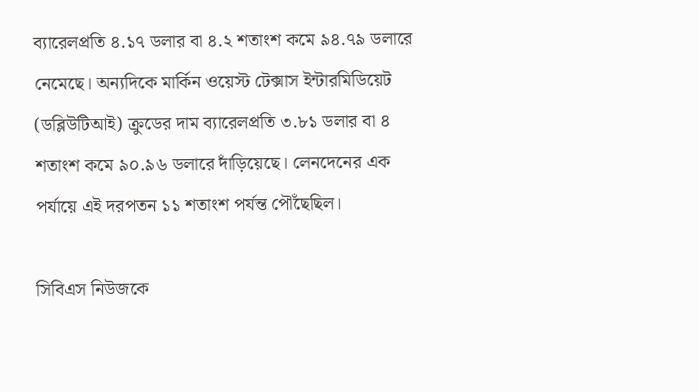ব্যারেলপ্রতি ৪.১৭ ডলার বা ৪.২ শতাংশ কমে ৯৪.৭৯ ডলারে নেমেছে। অন্যদিকে মার্কিন ওয়েস্ট টেক্সাস ইন্টারমিডিয়েট (ডব্লিউটিআই) ক্রুডের দাম ব্যারেলপ্রতি ৩.৮১ ডলার বা ৪ শতাংশ কমে ৯০.৯৬ ডলারে দাঁড়িয়েছে। লেনদেনের এক পর্যায়ে এই দরপতন ১১ শতাংশ পর্যন্ত পৌঁছেছিল।

সিবিএস নিউজকে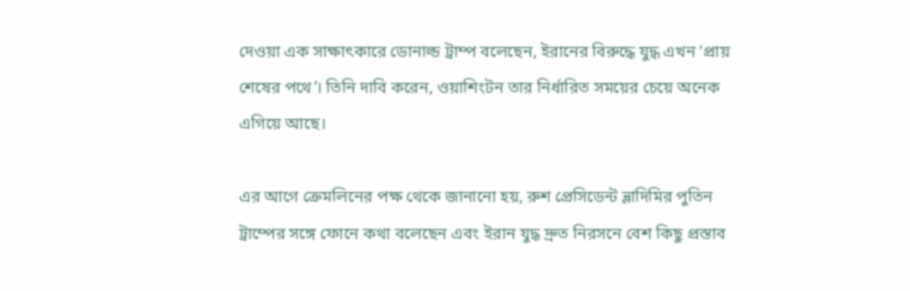দেওয়া এক সাক্ষাৎকারে ডোনাল্ড ট্রাম্প বলেছেন, ইরানের বিরুদ্ধে যুদ্ধ এখন ‘প্রায় শেষের পথে’। তিনি দাবি করেন, ওয়াশিংটন তার নির্ধারিত সময়ের চেয়ে অনেক এগিয়ে আছে।

এর আগে ক্রেমলিনের পক্ষ থেকে জানানো হয়, রুশ প্রেসিডেন্ট ভ্লাদিমির পুতিন ট্রাম্পের সঙ্গে ফোনে কথা বলেছেন এবং ইরান যুদ্ধ দ্রুত নিরসনে বেশ কিছু প্রস্তাব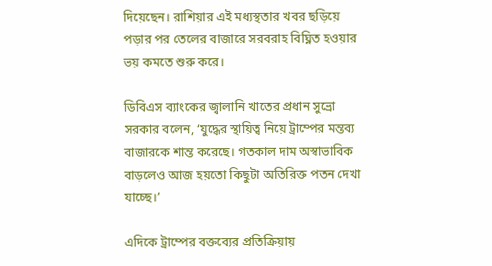দিয়েছেন। রাশিয়ার এই মধ্যস্থতার খবর ছড়িয়ে পড়ার পর তেলের বাজারে সরবরাহ বিঘ্নিত হওয়ার ভয় কমতে শুরু করে।

ডিবিএস ব্যাংকের জ্বালানি খাতের প্রধান সুভ্রো সরকার বলেন, ‘যুদ্ধের স্থায়িত্ব নিয়ে ট্রাম্পের মন্তব্য বাজারকে শান্ত করেছে। গতকাল দাম অস্বাভাবিক বাড়লেও আজ হয়তো কিছুটা অতিরিক্ত পতন দেখা যাচ্ছে।’

এদিকে ট্রাম্পের বক্তব্যের প্রতিক্রিয়ায়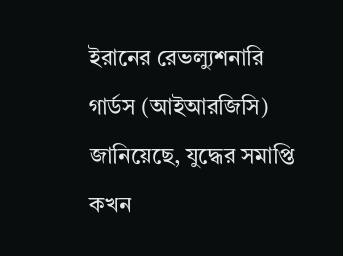ইরানের রেভল্যুশনারি গার্ডস (আইআরজিসি) জানিয়েছে, যুদ্ধের সমাপ্তি কখন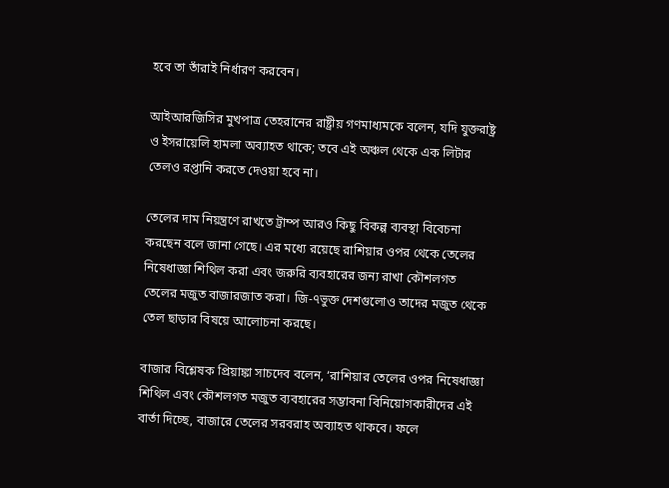হবে তা তাঁরাই নির্ধারণ করবেন।

আইআরজিসির মুখপাত্র তেহরানের রাষ্ট্রীয় গণমাধ্যমকে বলেন, যদি যুক্তরাষ্ট্র ও ইসরায়েলি হামলা অব্যাহত থাকে; তবে এই অঞ্চল থেকে এক লিটার তেলও রপ্তানি করতে দেওয়া হবে না।

তেলের দাম নিয়ন্ত্রণে রাখতে ট্রাম্প আরও কিছু বিকল্প ব্যবস্থা বিবেচনা করছেন বলে জানা গেছে। এর মধ্যে রয়েছে রাশিয়ার ওপর থেকে তেলের নিষেধাজ্ঞা শিথিল করা এবং জরুরি ব্যবহারের জন্য রাখা কৌশলগত তেলের মজুত বাজারজাত করা। জি-৭ভুক্ত দেশগুলোও তাদের মজুত থেকে তেল ছাড়ার বিষয়ে আলোচনা করছে।

বাজার বিশ্লেষক প্রিয়াঙ্কা সাচদেব বলেন, ‘রাশিয়ার তেলের ওপর নিষেধাজ্ঞা শিথিল এবং কৌশলগত মজুত ব্যবহারের সম্ভাবনা বিনিয়োগকারীদের এই বার্তা দিচ্ছে, বাজারে তেলের সরবরাহ অব্যাহত থাকবে। ফলে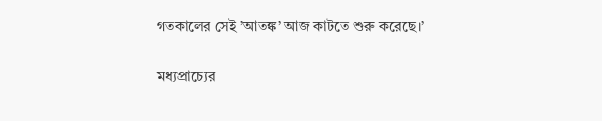গতকালের সেই ’আতঙ্ক’ আজ কাটতে শুরু করেছে।’

মধ্যপ্রাচ্যের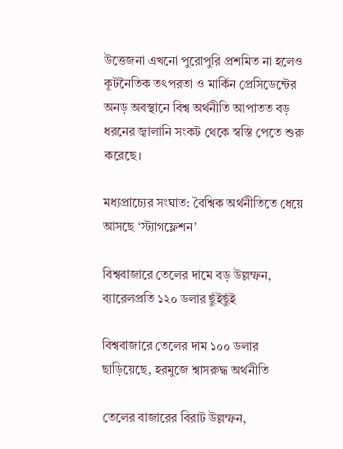উত্তেজনা এখনো পুরোপুরি প্রশমিত না হলেও কূটনৈতিক তৎপরতা ও মার্কিন প্রেসিডেন্টের অনড় অবস্থানে বিশ্ব অর্থনীতি আপাতত বড় ধরনের জ্বালানি সংকট থেকে স্বস্তি পেতে শুরু করেছে।

মধ্যপ্রাচ্যের সংঘাত: বৈশ্বিক অর্থনীতিতে ধেয়ে আসছে ‘স্ট্যাগফ্লেশন’

বিশ্ববাজারে তেলের দামে বড় উল্লম্ফন, ব্যারেলপ্রতি ১২০ ডলার ছুঁইছুঁই

বিশ্ববাজারে তেলের দাম ১০০ ডলার ছাড়িয়েছে, হরমুজে শ্বাসরুদ্ধ অর্থনীতি

তেলের বাজারের বিরাট উল্লম্ফন,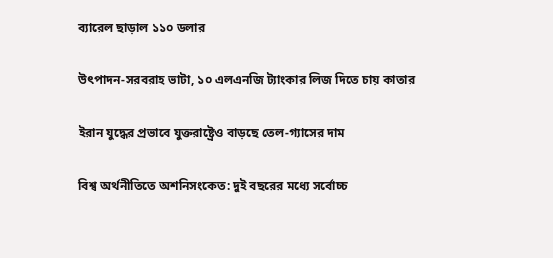ব্যারেল ছাড়াল ১১০ ডলার

উৎপাদন-সরবরাহ ভাটা, ১০ এলএনজি ট্যাংকার লিজ দিতে চায় কাতার

ইরান যুদ্ধের প্রভাবে যুক্তরাষ্ট্রেও বাড়ছে তেল-গ্যাসের দাম

বিশ্ব অর্থনীতিতে অশনিসংকেত: দুই বছরের মধ্যে সর্বোচ্চ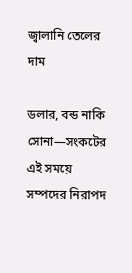জ্বালানি তেলের দাম

ডলার, বন্ড নাকি সোনা—সংকটের এই সময়ে সম্পদের নিরাপদ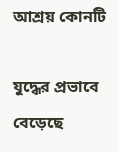আশ্রয় কোনটি

যুদ্ধের প্রভাবে বেড়েছে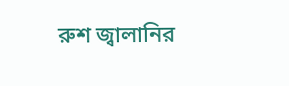রুশ জ্বালানির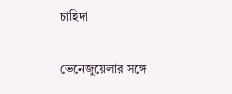চাহিদা

ভেনেজুয়েলার সঙ্গে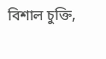বিশাল চুক্তি,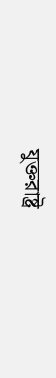যুক্তরাষ্ট্র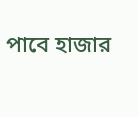পাবে হাজার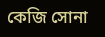কেজি সোনা